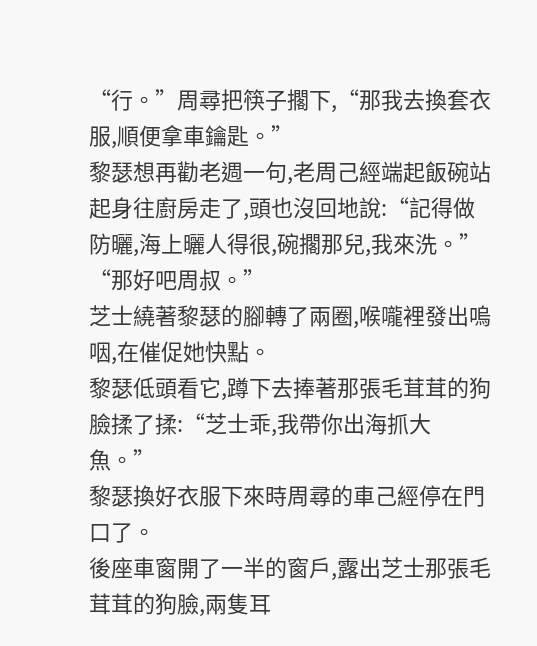“行。”周尋把筷子擱下,“那我去換套衣服,順便拿車鑰匙。”
黎瑟想再勸老週一句,老周己經端起飯碗站起身往廚房走了,頭也沒回地說:“記得做防曬,海上曬人得很,碗擱那兒,我來洗。”
“那好吧周叔。”
芝士繞著黎瑟的腳轉了兩圈,喉嚨裡發出嗚咽,在催促她快點。
黎瑟低頭看它,蹲下去捧著那張毛茸茸的狗臉揉了揉:“芝士乖,我帶你出海抓大魚。”
黎瑟換好衣服下來時周尋的車己經停在門口了。
後座車窗開了一半的窗戶,露出芝士那張毛茸茸的狗臉,兩隻耳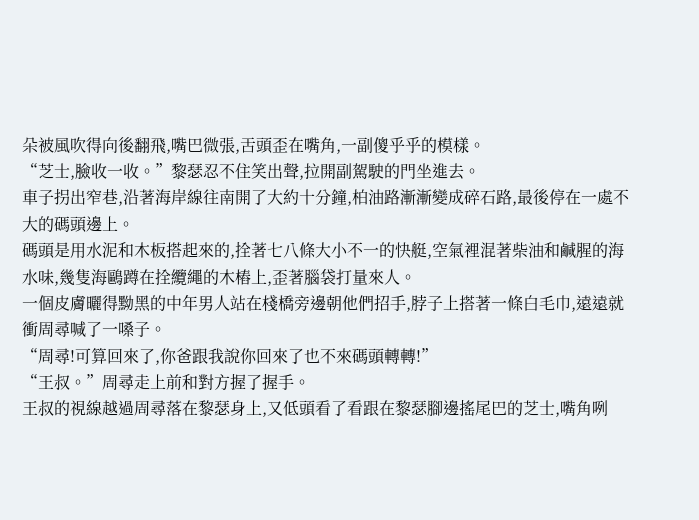朵被風吹得向後翻飛,嘴巴微張,舌頭歪在嘴角,一副傻乎乎的模樣。
“芝士,臉收一收。”黎瑟忍不住笑出聲,拉開副駕駛的門坐進去。
車子拐出窄巷,沿著海岸線往南開了大約十分鐘,柏油路漸漸變成碎石路,最後停在一處不大的碼頭邊上。
碼頭是用水泥和木板搭起來的,拴著七八條大小不一的快艇,空氣裡混著柴油和鹹腥的海水味,幾隻海鷗蹲在拴纜繩的木樁上,歪著腦袋打量來人。
一個皮膚曬得黝黑的中年男人站在棧橋旁邊朝他們招手,脖子上搭著一條白毛巾,遠遠就衝周尋喊了一嗓子。
“周尋!可算回來了,你爸跟我說你回來了也不來碼頭轉轉!”
“王叔。”周尋走上前和對方握了握手。
王叔的視線越過周尋落在黎瑟身上,又低頭看了看跟在黎瑟腳邊搖尾巴的芝士,嘴角咧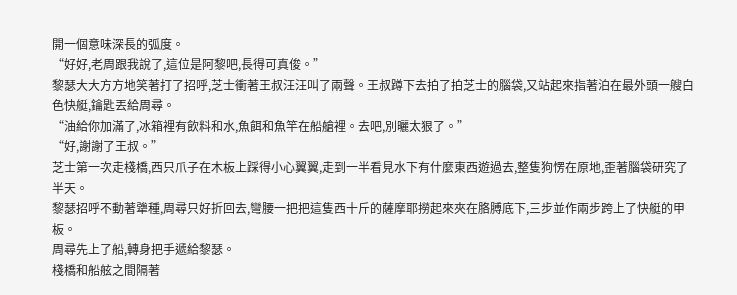開一個意味深長的弧度。
“好好,老周跟我說了,這位是阿黎吧,長得可真俊。”
黎瑟大大方方地笑著打了招呼,芝士衝著王叔汪汪叫了兩聲。王叔蹲下去拍了拍芝士的腦袋,又站起來指著泊在最外頭一艘白色快艇,鑰匙丟給周尋。
“油給你加滿了,冰箱裡有飲料和水,魚餌和魚竿在船艙裡。去吧,別曬太狠了。”
“好,謝謝了王叔。”
芝士第一次走棧橋,西只爪子在木板上踩得小心翼翼,走到一半看見水下有什麼東西遊過去,整隻狗愣在原地,歪著腦袋研究了半天。
黎瑟招呼不動著犟種,周尋只好折回去,彎腰一把把這隻西十斤的薩摩耶撈起來夾在胳膊底下,三步並作兩步跨上了快艇的甲板。
周尋先上了船,轉身把手遞給黎瑟。
棧橋和船舷之間隔著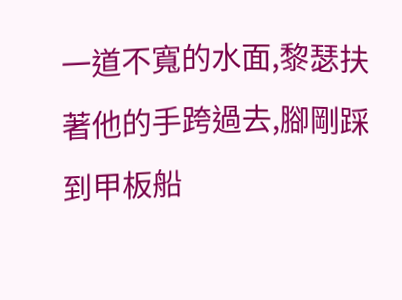一道不寬的水面,黎瑟扶著他的手跨過去,腳剛踩到甲板船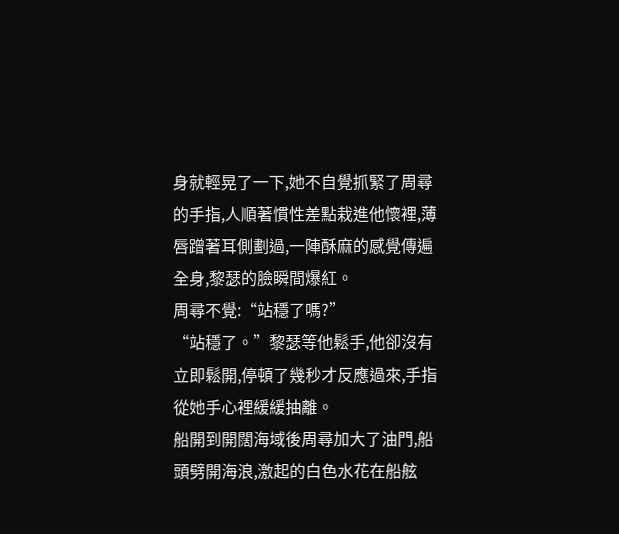身就輕晃了一下,她不自覺抓緊了周尋的手指,人順著慣性差點栽進他懷裡,薄唇蹭著耳側劃過,一陣酥麻的感覺傳遍全身,黎瑟的臉瞬間爆紅。
周尋不覺:“站穩了嗎?”
“站穩了。”黎瑟等他鬆手,他卻沒有立即鬆開,停頓了幾秒才反應過來,手指從她手心裡緩緩抽離。
船開到開闊海域後周尋加大了油門,船頭劈開海浪,激起的白色水花在船舷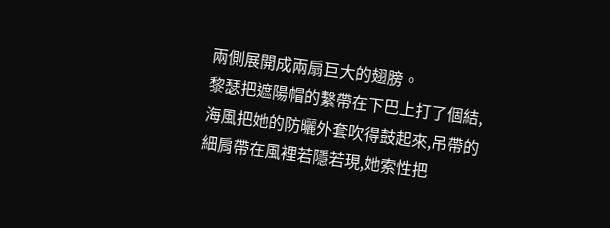兩側展開成兩扇巨大的翅膀。
黎瑟把遮陽帽的繫帶在下巴上打了個結,海風把她的防曬外套吹得鼓起來,吊帶的細肩帶在風裡若隱若現,她索性把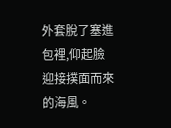外套脫了塞進包裡,仰起臉迎接撲面而來的海風。